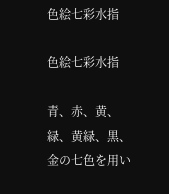色絵七彩水指

色絵七彩水指

青、赤、黄、緑、黄緑、黒、金の七色を用い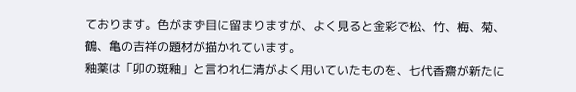ております。色がまず目に留まりますが、よく見ると金彩で松、竹、梅、菊、鶴、亀の吉祥の題材が描かれています。
釉薬は「卯の斑釉」と言われ仁清がよく用いていたものを、七代香齋が新たに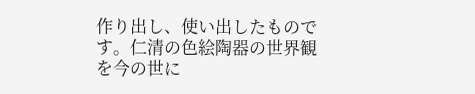作り出し、使い出したものです。仁清の色絵陶器の世界観を今の世に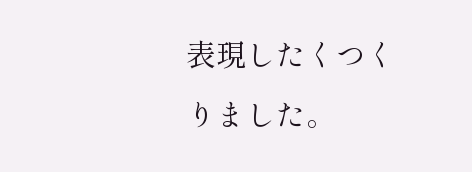表現したくつくりました。